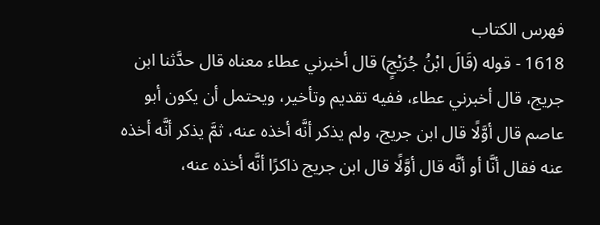فهرس الكتاب
1618 - قوله (قَالَ ابْنُ جُرَيْجٍ) قال أخبرني عطاء معناه قال حدَّثنا ابن جريج، قال أخبرني عطاء، ففيه تقديم وتأخير، ويحتمل أن يكون أبو عاصم قال أوَّلًا قال ابن جريج، ولم يذكر أنَّه أخذه عنه، ثمَّ يذكر أنَّه أخذه عنه فقال أنَّا أو أنَّه قال أوَّلًا قال ابن جريج ذاكرًا أنَّه أخذه عنه،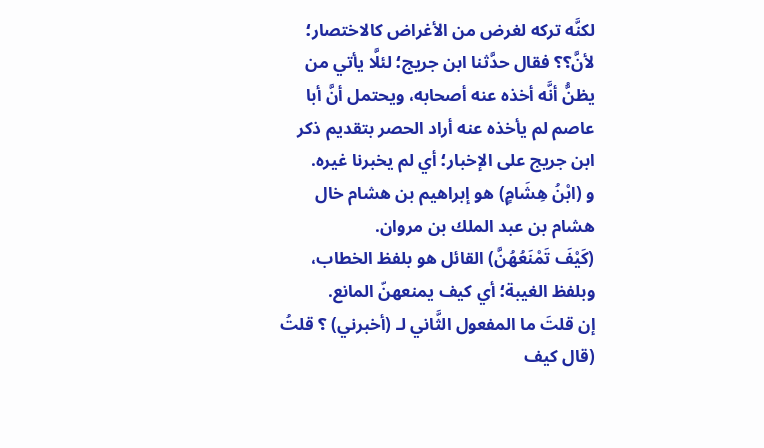لكنَّه تركه لغرض من الأغراض كالاختصار؛ لأنَّ؟؟ فقال حدَّثنا ابن جريج؛ لئلَّا يأتي من يظنُّ أنَّه أخذه عنه أصحابه، ويحتمل أنَّ أبا عاصم لم يأخذه عنه أراد الحصر بتقديم ذكر ابن جريج على الإخبار؛ أي لم يخبرنا غيره.
و (ابْنُ هِشَامٍ) هو إبراهيم بن هشام خال هشام بن عبد الملك بن مروان.
(كَيْفَ تَمْنَعُهُنَّ) القائل هو بلفظ الخطاب، وبلفظ الغيبة؛ أي كيف يمنعهنّ المانع.
إن قلتَ ما المفعول الثَّاني لـ (أخبرني) ؟ قلتُ (قال كيف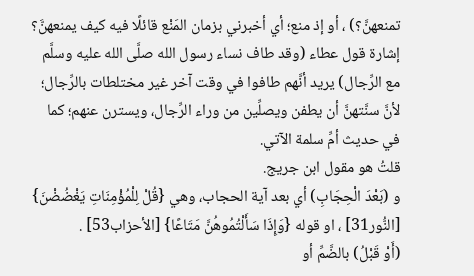تمنعهنَّ؟) ، أو إذ منع؛ أي أخبرني بزمان المَنْع قائلًا فيه كيف يمنعهنَّ؟
إشارة قول عطاء (وقد طاف نساء رسول الله صلَّى الله عليه وسلَّم مع الرِّجال) يريد أنَّهم طافوا في وقت آخر غير مختلطات بالرِّجال؛ لأنَّ سنَّتهنَّ أن يطفن ويصلِّين من وراء الرِّجال، ويسترن عنهم؛ كما في حديث أمِّ سلمة الآتي.
قلتُ هو مقول ابن جريج.
و (بَعْدَ الْحِجَابِ) أي بعد آية الحجاب، وهي {قُلْ لِلْمُؤْمِنَاتِ يَغْضُضْنَ} [النُّور31] ، او قوله {وَإِذَا سَأَلْتُمُوهُنَّ مَتَاعًا} [الأحزاب53] .
(أَوْ قَبْلُ) بالضَّمِّ أو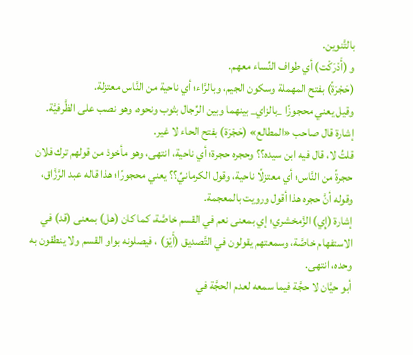بالتَّنوين.
و (أَدْرَكْت) أي طواف النِّساء معهم.
(حَجْرَةً) بفتح المهملة وسكون الجيم، وبالرَّاء؛ أي ناحية من النَّاس معتزلة.
وقيل يعني محجوزًا _بالزاي_ بينهما وبين الرِّجال بثوب ونحوه، وهو نصب على الظَّرفيَّة.
إشارة قال صاحب «المطالع» (حَجْرَة) بفتح الحاء لا غير.
قلتُ لا، قال فيه ابن سيده؟؟ وحجره حجرة؛ أي ناحية، انتهى، وهو مأخوذ من قولهم ترك فلان حجرةً من النَّاس؛ أي معتزلًا ناحية، وقول الكرمانيِّ؟؟ يعني محجورًا؛ هذا قاله عبد الرَّزَّاق، وقوله أنَّ حجره هذا أقول ورويت بالمعجمة.
إشارة (إِي) الزَّمخشري؛ إي بمعنى نعم في القسم خاصَّة، كما كان (هل) بمعنى (قد) في الاستفهام خاصَّة، وسمعتهم يقولون في التَّصديق (أَيْوَ) ، فيصلونه بواو القسم ولا ينطقون به وحده، انتهى.
أبو حيَّان لا حجَّة فيما سمعه لعدم الحجَّة في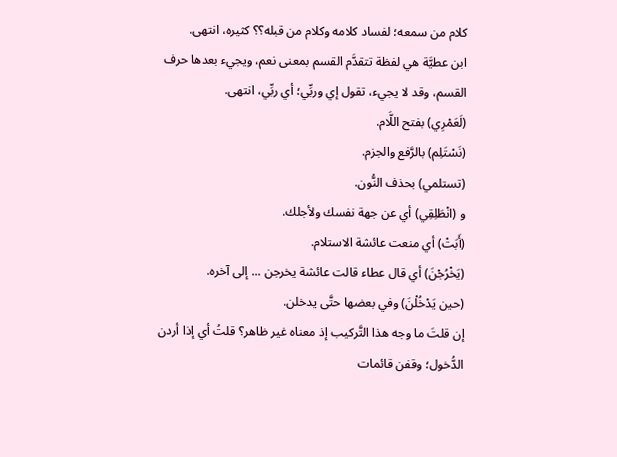كلام من سمعه؛ لفساد كلامه وكلام من قبله؟؟ كثيره، انتهى.
ابن عطيَّة هي لفظة تتقدَّم القسم بمعنى نعم، ويجيء بعدها حرف القسم، وقد لا يجيء، تقول إي وربِّي؛ أي ربِّي، انتهى.
(لَعَمْرِي) بفتح اللَّام.
(نَسْتَلِم) بالرَّفع والجزم.
(تستلمي) بحذف النُّون.
و (انْطَلِقِي) أي عن جهة نفسك ولأجلك.
(أَبَتْ) أي منعت عائشة الاستلام.
(يَخْرُجْنَ) أي قال عطاء قالت عائشة يخرجن ... إلى آخره.
(حين يَدْخُلْنَ) وفي بعضها حتَّى يدخلن.
إن قلتَ ما وجه هذا التَّركيب إذ معناه غير ظاهر؟ قلتُ أي إذا أردن الدُّخول؛ وقفن قائمات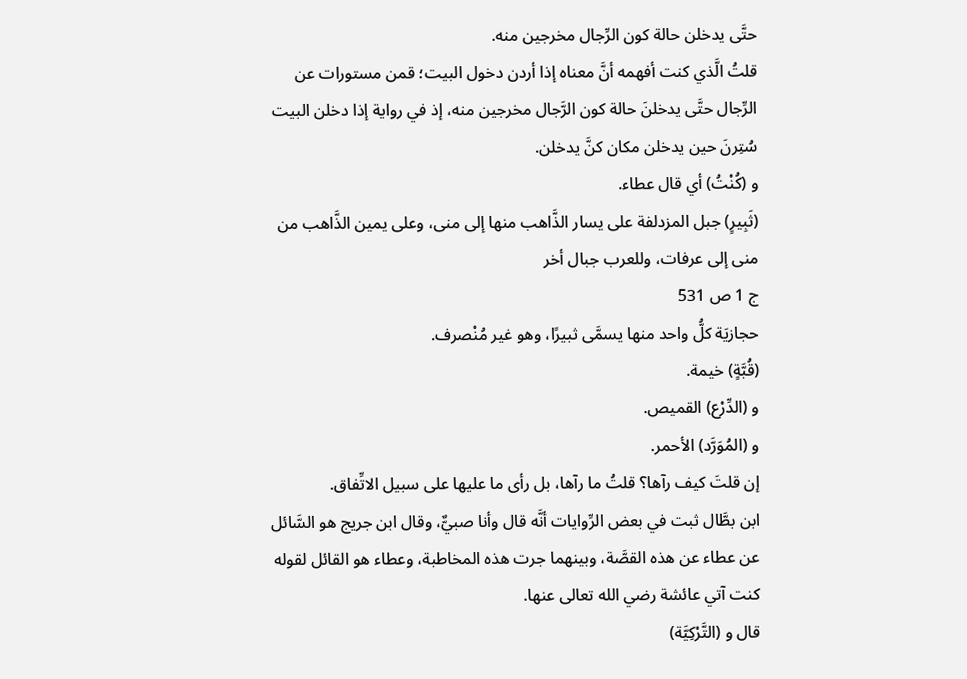حتَّى يدخلن حالة كون الرِّجال مخرجين منه.
قلتُ الَّذي كنت أفهمه أنَّ معناه إذا أردن دخول البيت؛ قمن مستورات عن الرِّجال حتَّى يدخلنَ حالة كون الرَّجال مخرجين منه، إذ في رواية إذا دخلن البيت سُتِرنَ حين يدخلن مكان كنَّ يدخلن.
و (كُنْتُ) أي قال عطاء.
(ثَبِيرٍ) جبل المزدلفة على يسار الذَّاهب منها إلى منى، وعلى يمين الذَّاهب من منى إلى عرفات، وللعرب جبال أخر
ج 1 ص 531
حجازيَة كلُّ واحد منها يسمَّى ثبيرًا، وهو غير مُنْصرف.
(قُبَّةٍ) خيمة.
و (الدِّرْع) القميص.
و (المُوَرَّد) الأحمر.
إن قلتَ كيف رآها؟ قلتُ ما رآها، بل رأى ما عليها على سبيل الاتِّفاق.
ابن بطَّال ثبت في بعض الرِّوايات أنَّه قال وأنا صبيٌّ، وقال ابن جريج هو السَّائل عن عطاء عن هذه القصَّة، وبينهما جرت هذه المخاطبة، وعطاء هو القائل لقوله كنت آتي عائشة رضي الله تعالى عنها.
قال و (التَّرْكِيَّة)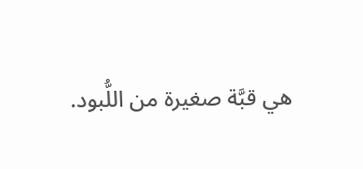هي قبَّة صغيرة من اللُّبود.